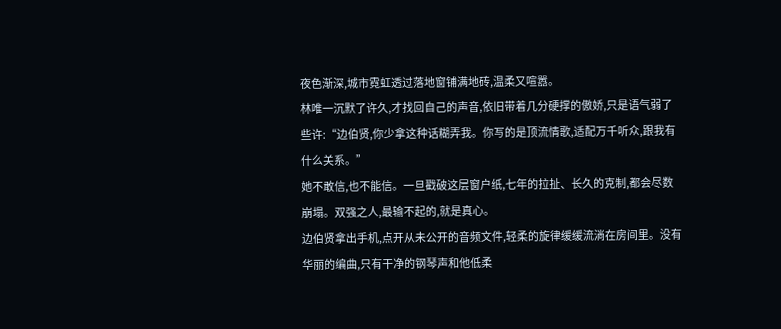夜色渐深,城市霓虹透过落地窗铺满地砖,温柔又喧嚣。
林唯一沉默了许久,才找回自己的声音,依旧带着几分硬撑的傲娇,只是语气弱了些许:“边伯贤,你少拿这种话糊弄我。你写的是顶流情歌,适配万千听众,跟我有什么关系。”
她不敢信,也不能信。一旦戳破这层窗户纸,七年的拉扯、长久的克制,都会尽数崩塌。双强之人,最输不起的,就是真心。
边伯贤拿出手机,点开从未公开的音频文件,轻柔的旋律缓缓流淌在房间里。没有华丽的编曲,只有干净的钢琴声和他低柔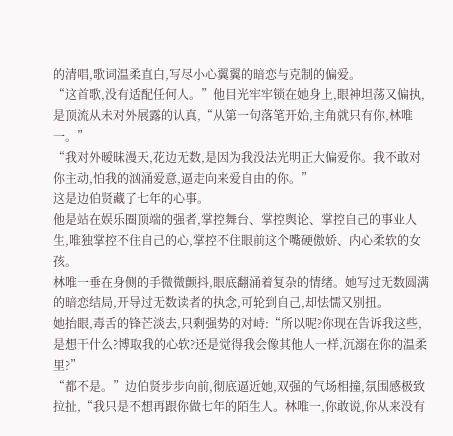的清唱,歌词温柔直白,写尽小心翼翼的暗恋与克制的偏爱。
“这首歌,没有适配任何人。”他目光牢牢锁在她身上,眼神坦荡又偏执,是顶流从未对外展露的认真,“从第一句落笔开始,主角就只有你,林唯一。”
“我对外暧昧漫天,花边无数,是因为我没法光明正大偏爱你。我不敢对你主动,怕我的汹涌爱意,逼走向来爱自由的你。”
这是边伯贤藏了七年的心事。
他是站在娱乐圈顶端的强者,掌控舞台、掌控舆论、掌控自己的事业人生,唯独掌控不住自己的心,掌控不住眼前这个嘴硬傲娇、内心柔软的女孩。
林唯一垂在身侧的手微微颤抖,眼底翻涌着复杂的情绪。她写过无数圆满的暗恋结局,开导过无数读者的执念,可轮到自己,却怯懦又别扭。
她抬眼,毒舌的锋芒淡去,只剩强势的对峙:“所以呢?你现在告诉我这些,是想干什么?博取我的心软?还是觉得我会像其他人一样,沉溺在你的温柔里?”
“都不是。”边伯贤步步向前,彻底逼近她,双强的气场相撞,氛围感极致拉扯,“我只是不想再跟你做七年的陌生人。林唯一,你敢说,你从来没有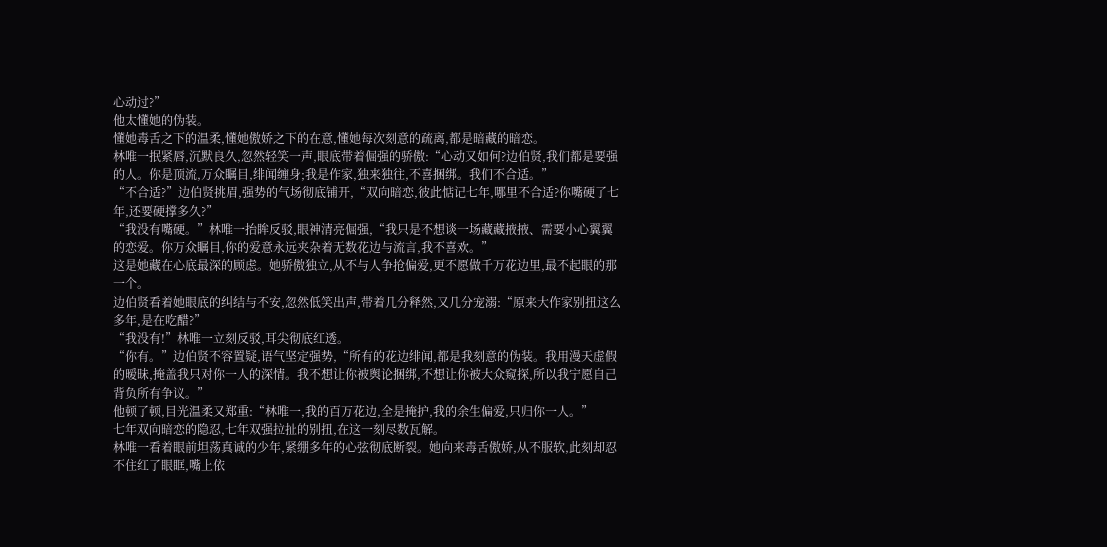心动过?”
他太懂她的伪装。
懂她毒舌之下的温柔,懂她傲娇之下的在意,懂她每次刻意的疏离,都是暗藏的暗恋。
林唯一抿紧唇,沉默良久,忽然轻笑一声,眼底带着倔强的骄傲:“心动又如何?边伯贤,我们都是要强的人。你是顶流,万众瞩目,绯闻缠身;我是作家,独来独往,不喜捆绑。我们不合适。”
“不合适?”边伯贤挑眉,强势的气场彻底铺开,“双向暗恋,彼此惦记七年,哪里不合适?你嘴硬了七年,还要硬撑多久?”
“我没有嘴硬。”林唯一抬眸反驳,眼神清亮倔强,“我只是不想谈一场藏藏掖掖、需要小心翼翼的恋爱。你万众瞩目,你的爱意永远夹杂着无数花边与流言,我不喜欢。”
这是她藏在心底最深的顾虑。她骄傲独立,从不与人争抢偏爱,更不愿做千万花边里,最不起眼的那一个。
边伯贤看着她眼底的纠结与不安,忽然低笑出声,带着几分释然,又几分宠溺:“原来大作家别扭这么多年,是在吃醋?”
“我没有!”林唯一立刻反驳,耳尖彻底红透。
“你有。”边伯贤不容置疑,语气坚定强势,“所有的花边绯闻,都是我刻意的伪装。我用漫天虚假的暧昧,掩盖我只对你一人的深情。我不想让你被舆论捆绑,不想让你被大众窥探,所以我宁愿自己背负所有争议。”
他顿了顿,目光温柔又郑重:“林唯一,我的百万花边,全是掩护,我的余生偏爱,只归你一人。”
七年双向暗恋的隐忍,七年双强拉扯的别扭,在这一刻尽数瓦解。
林唯一看着眼前坦荡真诚的少年,紧绷多年的心弦彻底断裂。她向来毒舌傲娇,从不服软,此刻却忍不住红了眼眶,嘴上依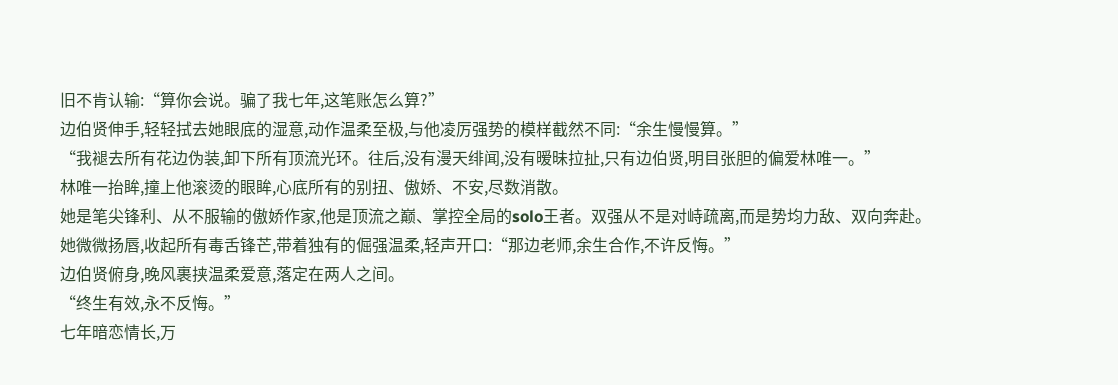旧不肯认输:“算你会说。骗了我七年,这笔账怎么算?”
边伯贤伸手,轻轻拭去她眼底的湿意,动作温柔至极,与他凌厉强势的模样截然不同:“余生慢慢算。”
“我褪去所有花边伪装,卸下所有顶流光环。往后,没有漫天绯闻,没有暧昧拉扯,只有边伯贤,明目张胆的偏爱林唯一。”
林唯一抬眸,撞上他滚烫的眼眸,心底所有的别扭、傲娇、不安,尽数消散。
她是笔尖锋利、从不服输的傲娇作家,他是顶流之巅、掌控全局的solo王者。双强从不是对峙疏离,而是势均力敌、双向奔赴。
她微微扬唇,收起所有毒舌锋芒,带着独有的倔强温柔,轻声开口:“那边老师,余生合作,不许反悔。”
边伯贤俯身,晚风裹挟温柔爱意,落定在两人之间。
“终生有效,永不反悔。”
七年暗恋情长,万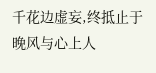千花边虚妄,终抵止于晚风与心上人